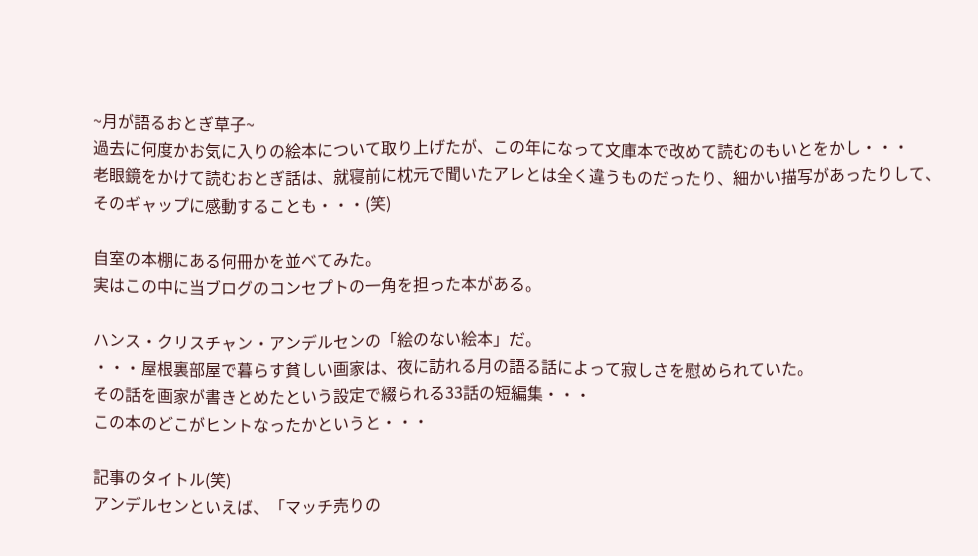~月が語るおとぎ草子~
過去に何度かお気に入りの絵本について取り上げたが、この年になって文庫本で改めて読むのもいとをかし・・・
老眼鏡をかけて読むおとぎ話は、就寝前に枕元で聞いたアレとは全く違うものだったり、細かい描写があったりして、そのギャップに感動することも・・・(笑)

自室の本棚にある何冊かを並べてみた。
実はこの中に当ブログのコンセプトの一角を担った本がある。

ハンス・クリスチャン・アンデルセンの「絵のない絵本」だ。
・・・屋根裏部屋で暮らす貧しい画家は、夜に訪れる月の語る話によって寂しさを慰められていた。
その話を画家が書きとめたという設定で綴られる33話の短編集・・・
この本のどこがヒントなったかというと・・・

記事のタイトル(笑)
アンデルセンといえば、「マッチ売りの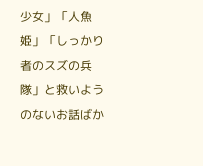少女」「人魚姫」「しっかり者のスズの兵隊」と救いようのないお話ばか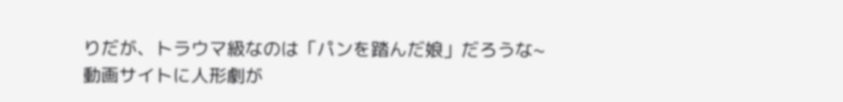りだが、トラウマ級なのは「パンを踏んだ娘」だろうな~
動画サイトに人形劇が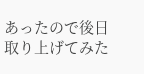あったので後日取り上げてみた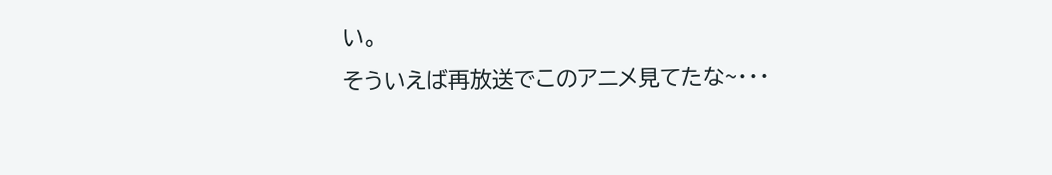い。
そういえば再放送でこのアニメ見てたな~・・・